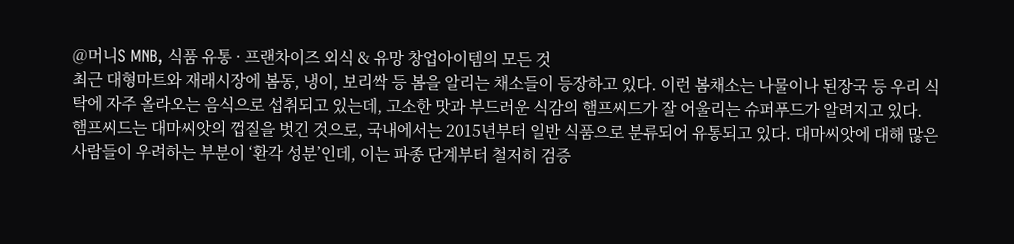@머니S MNB, 식품 유통 · 프랜차이즈 외식 & 유망 창업아이템의 모든 것
최근 대형마트와 재래시장에 봄동, 냉이, 보리싹 등 봄을 알리는 채소들이 등장하고 있다. 이런 봄채소는 나물이나 된장국 등 우리 식탁에 자주 올라오는 음식으로 섭취되고 있는데, 고소한 맛과 부드러운 식감의 햄프씨드가 잘 어울리는 슈퍼푸드가 알려지고 있다.
햄프씨드는 대마씨앗의 껍질을 벗긴 것으로, 국내에서는 2015년부터 일반 식품으로 분류되어 유통되고 있다. 대마씨앗에 대해 많은 사람들이 우려하는 부분이 ‘환각 성분’인데, 이는 파종 단계부터 철저히 검증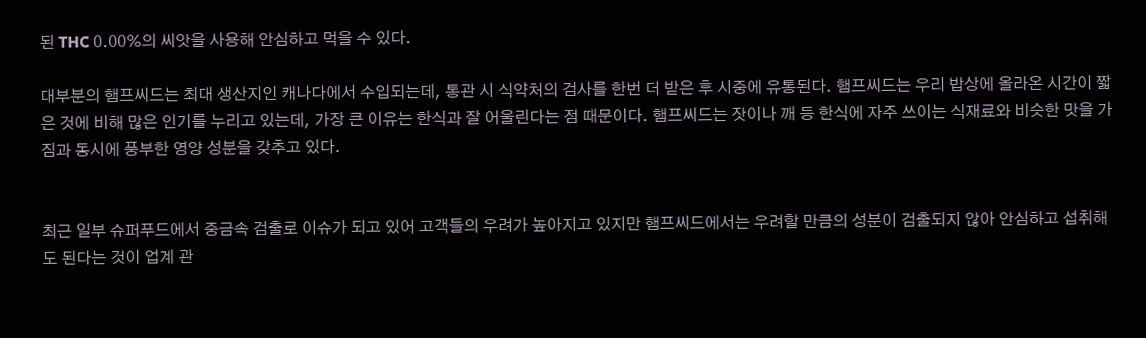된 THC 0.00%의 씨앗을 사용해 안심하고 먹을 수 있다.

대부분의 햄프씨드는 최대 생산지인 캐나다에서 수입되는데, 통관 시 식약처의 검사를 한번 더 받은 후 시중에 유통된다. 햄프씨드는 우리 밥상에 올라온 시간이 짧은 것에 비해 많은 인기를 누리고 있는데, 가장 큰 이유는 한식과 잘 어울린다는 점 때문이다. 햄프씨드는 잣이나 깨 등 한식에 자주 쓰이는 식재료와 비슷한 맛을 가짐과 동시에 풍부한 영양 성분을 갖추고 있다.


최근 일부 슈퍼푸드에서 중금속 검출로 이슈가 되고 있어 고객들의 우려가 높아지고 있지만 햄프씨드에서는 우려할 만큼의 성분이 검출되지 않아 안심하고 섭취해도 된다는 것이 업계 관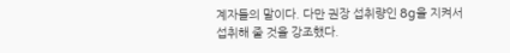계자들의 말이다. 다만 권장 섭취량인 8g을 지켜서 섭취해 줄 것을 강조했다.